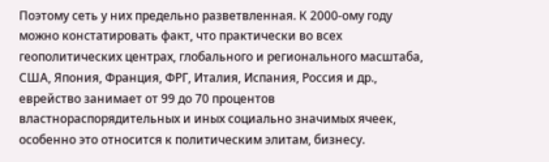Поэтому сеть у них предельно разветвленная. К 2000-ому году можно констатировать факт, что практически во всех геополитических центрах, глобального и регионального масштаба, США, Япония, Франция, ФРГ, Италия, Испания, Россия и др., еврейство занимает от 99 до 70 процентов властнораспорядительных и иных социально значимых ячеек, особенно это относится к политическим элитам, бизнесу.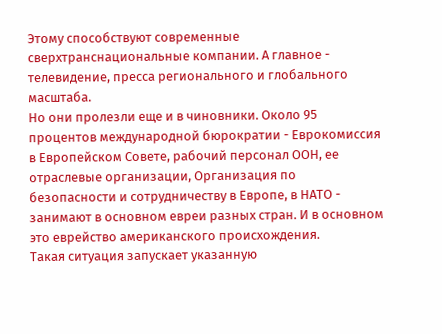Этому способствуют современные сверхтранснациональные компании. А главное - телевидение, пресса регионального и глобального масштаба.
Но они пролезли еще и в чиновники. Около 95 процентов международной бюрократии - Еврокомиссия в Европейском Совете, рабочий персонал ООН, ее отраслевые организации, Организация по безопасности и сотрудничеству в Европе, в НАТО - занимают в основном евреи разных стран. И в основном это еврейство американского происхождения.
Такая ситуация запускает указанную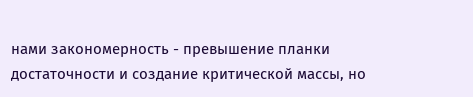нами закономерность - превышение планки достаточности и создание критической массы, но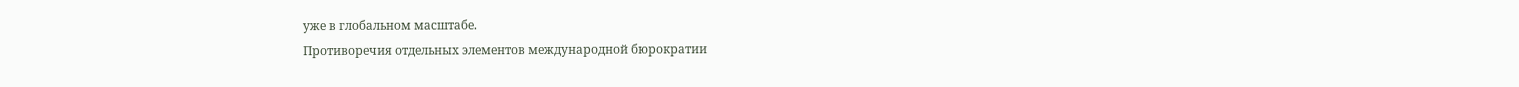уже в глобальном масштабе.
Противоречия отдельных элементов международной бюрократии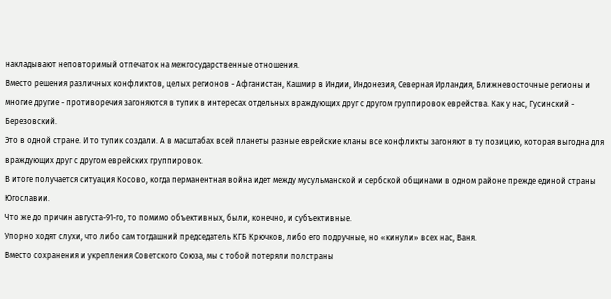накладывают неповторимый отпечаток на межгосударственные отношения.
Вместо решения различных конфликтов, целых регионов - Афганистан, Кашмир в Индии, Индонезия, Северная Ирландия, Ближневосточные регионы и многие другие - противоречия загоняются в тупик в интересах отдельных враждующих друг с другом группировок еврейства. Как у нас, Гусинский - Березовский.
Это в одной стране. И то тупик создали. А в масштабах всей планеты разные еврейские кланы все конфликты загоняют в ту позицию, которая выгодна для враждующих друг с другом еврейских группировок.
В итоге получается ситуация Косово, когда перманентная война идет между мусульманской и сербской общинами в одном районе прежде единой страны Югославии.
Что же до причин августа-91-го, то помимо объективных, были, конечно, и субъективные.
Упорно ходят слухи, что либо сам тогдашний председатель КГБ Крючков, либо его подручные, но «кинули» всех нас, Ваня.
Вместо сохранения и укрепления Советского Союза, мы с тобой потеряли полстраны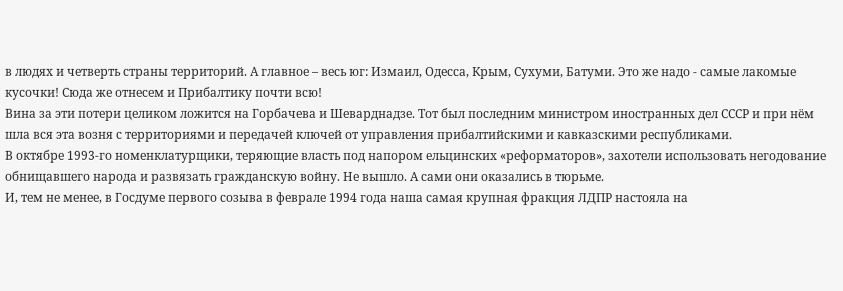в людях и четверть страны территорий. А главное – весь юг: Измаил, Одесса, Крым, Сухуми, Батуми. Это же надо - самые лакомые кусочки! Сюда же отнесем и Прибалтику почти всю!
Вина за эти потери целиком ложится на Горбачева и Шеварднадзе. Тот был последним министром иностранных дел СССР и при нём шла вся эта возня с территориями и передачей ключей от управления прибалтийскими и кавказскими республиками.
В октябре 1993-го номенклатурщики, теряющие власть под напором ельцинских «реформаторов», захотели использовать негодование обнищавшего народа и развязать гражданскую войну. Не вышло. А сами они оказались в тюрьме.
И, тем не менее, в Госдуме первого созыва в феврале 1994 года наша самая крупная фракция ЛДПР настояла на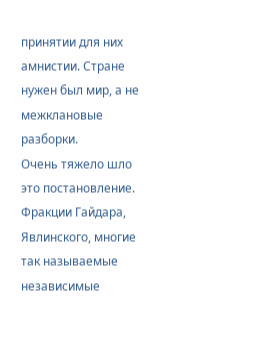принятии для них амнистии. Стране нужен был мир, а не межклановые разборки.
Очень тяжело шло это постановление. Фракции Гайдара, Явлинского, многие так называемые независимые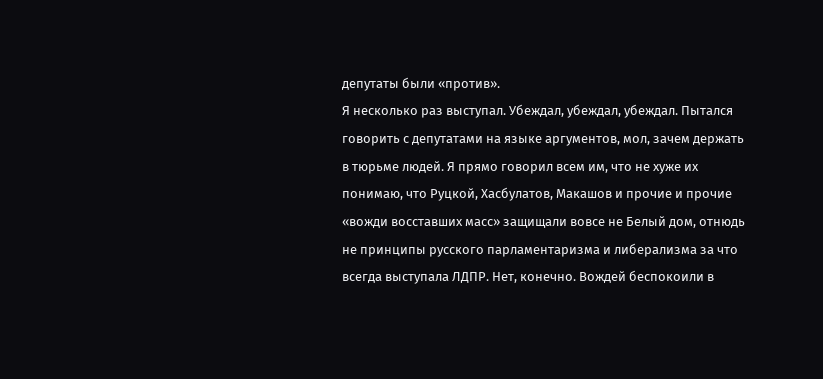депутаты были «против».
Я несколько раз выступал. Убеждал, убеждал, убеждал. Пытался говорить с депутатами на языке аргументов, мол, зачем держать в тюрьме людей. Я прямо говорил всем им, что не хуже их понимаю, что Руцкой, Хасбулатов, Макашов и прочие и прочие «вожди восставших масс» защищали вовсе не Белый дом, отнюдь не принципы русского парламентаризма и либерализма за что всегда выступала ЛДПР. Нет, конечно. Вождей беспокоили в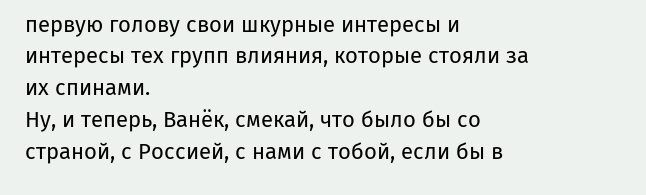первую голову свои шкурные интересы и интересы тех групп влияния, которые стояли за их спинами.
Ну, и теперь, Ванёк, смекай, что было бы со страной, с Россией, с нами с тобой, если бы в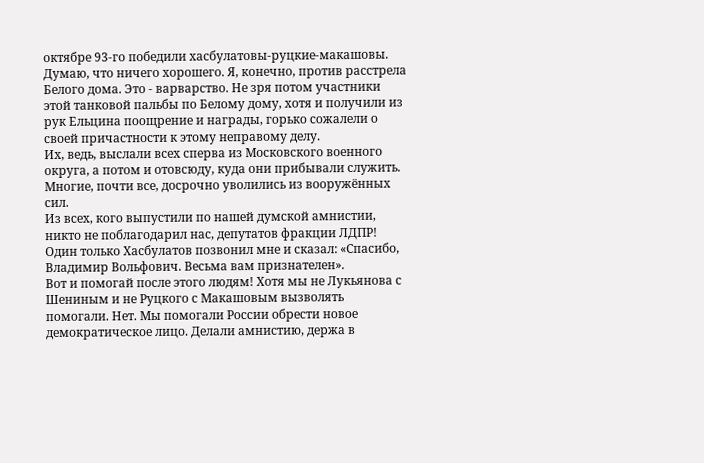октябре 93-го победили хасбулатовы-руцкие-макашовы. Думаю, что ничего хорошего. Я, конечно, против расстрела Белого дома. Это - варварство. Не зря потом участники этой танковой пальбы по Белому дому, хотя и получили из рук Ельцина поощрение и награды, горько сожалели о своей причастности к этому неправому делу.
Их, ведь, выслали всех сперва из Московского военного округа, а потом и отовсюду, куда они прибывали служить. Многие, почти все, досрочно уволились из вооружённых сил.
Из всех, кого выпустили по нашей думской амнистии, никто не поблагодарил нас, депутатов фракции ЛДПР!
Один только Хасбулатов позвонил мне и сказал: «Спасибо, Владимир Вольфович. Весьма вам признателен».
Вот и помогай после этого людям! Хотя мы не Лукьянова с Шениным и не Руцкого с Макашовым вызволять помогали. Нет. Мы помогали России обрести новое демократическое лицо. Делали амнистию, держа в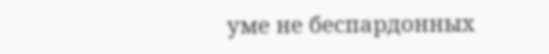уме не беспардонных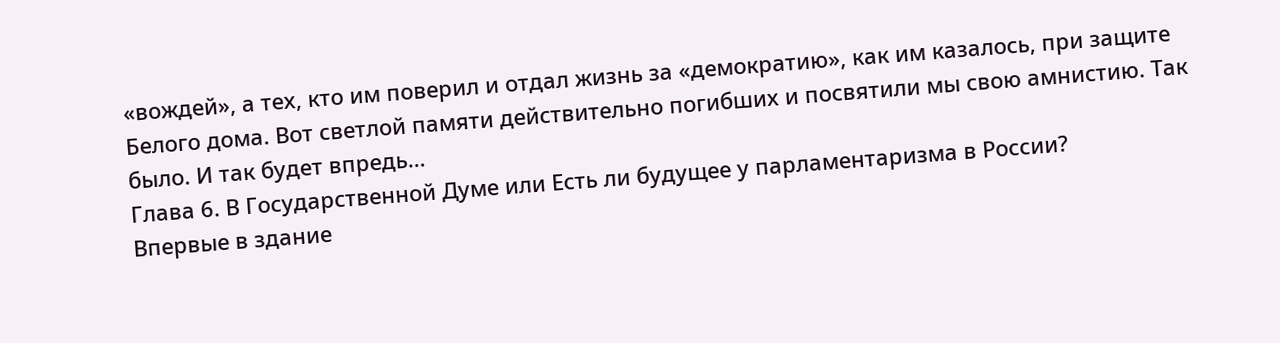«вождей», а тех, кто им поверил и отдал жизнь за «демократию», как им казалось, при защите Белого дома. Вот светлой памяти действительно погибших и посвятили мы свою амнистию. Так было. И так будет впредь…
Глава 6. В Государственной Думе или Есть ли будущее у парламентаризма в России?
Впервые в здание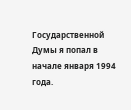Государственной Думы я попал в начале января 1994 года.